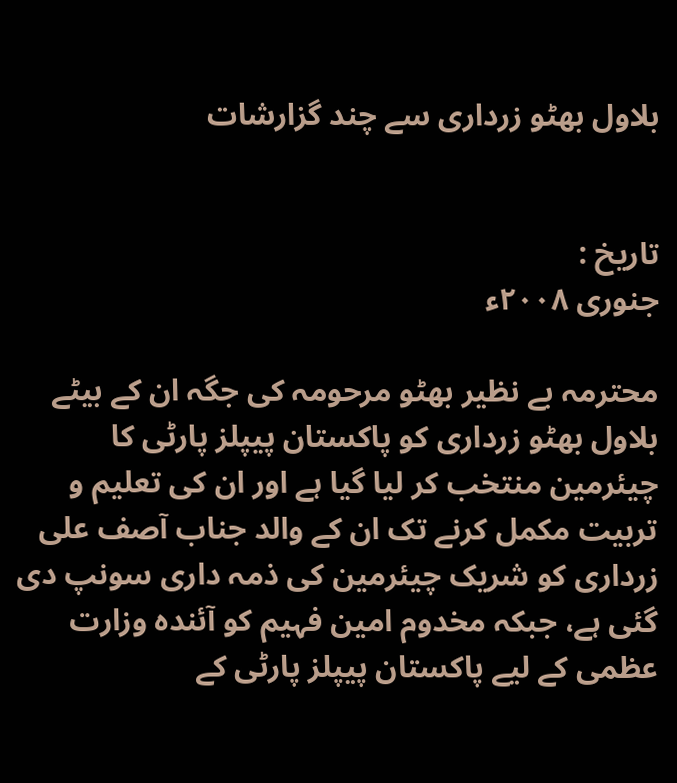بلاول بھٹو زرداری سے چند گزارشات


تاریخ :
جنوری ۲۰۰۸ء

محترمہ بے نظیر بھٹو مرحومہ کی جگہ ان کے بیٹے بلاول بھٹو زرداری کو پاکستان پیپلز پارٹی کا چیئرمین منتخب کر لیا گیا ہے اور ان کی تعلیم و تربیت مکمل کرنے تک ان کے والد جناب آصف علی زرداری کو شریک چیئرمین کی ذمہ داری سونپ دی گئی ہے، جبکہ مخدوم امین فہیم کو آئندہ وزارت عظمی کے لیے پاکستان پیپلز پارٹی کے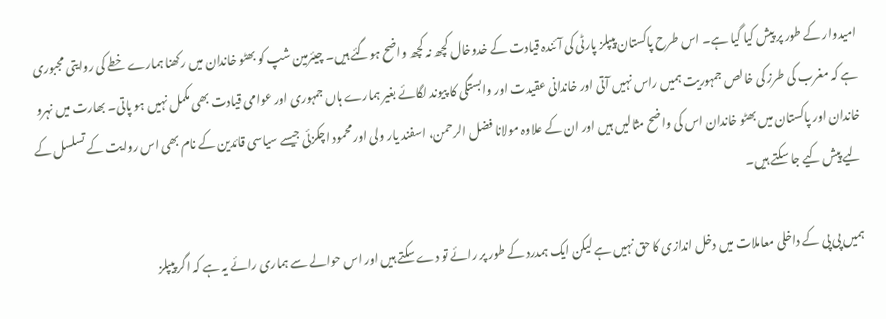امیدوار کے طور پر پیش کیا گیا ہے۔ اس طرح پاکستان پیپلز پارٹی کی آئندہ قیادت کے خدوخال کچھ نہ کچھ واضح ہوگئے ہیں۔ چیئرمین شپ کو بھٹو خاندان میں رکھنا ہمارے خطے کی روایتی مجبوری ہے کہ مغرب کی طرز کی خالص جمہوریت ہمیں راس نہیں آتی اور خاندانی عقیدت اور وابستگی کا پیوند لگائے بغیر ہمارے ہاں جمہوری اور عوامی قیادت بھی مکمل نہیں ہو پاتی۔ بھارت میں نہرو خاندان اور پاکستان میں بھٹو خاندان اس کی واضح مثالیں ہیں اور ان کے علاوہ مولانا فضل الرحمن، اسفند یار ولی اور محمود اچکزئی جیسے سیاسی قائدین کے نام بھی اس روایت کے تسلسل کے لیے پیش کیے جا سکتے ہیں۔

ہمیں پی پی کے داخلی معاملات میں دخل اندازی کا حق نہیں ہے لیکن ایک ہمدرد کے طور پر رائے تو دے سکتے ہیں اور اس حوالے سے ہماری رائے یہ ہے کہ اگر پیپلز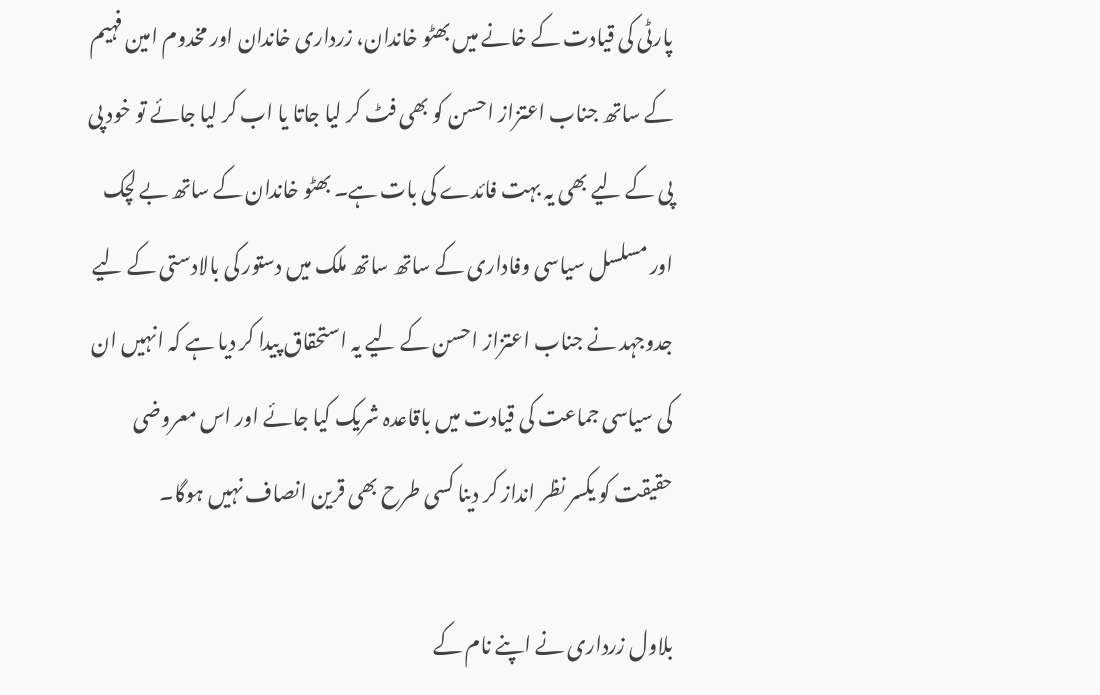پارٹی کی قیادت کے خانے میں بھٹو خاندان، زرداری خاندان اور مخدوم امین فہیم کے ساتھ جناب اعتزاز احسن کو بھی فٹ کر لیا جاتا یا اب کر لیا جائے تو خود پی پی کے لیے بھی یہ بہت فائدے کی بات ہے۔ بھٹو خاندان کے ساتھ بے لچک اور مسلسل سیاسی وفاداری کے ساتھ ساتھ ملک میں دستور کی بالادستی کے لیے جدوجہد نے جناب اعتزاز احسن کے لیے یہ استحقاق پیدا کر دیا ہے کہ انہیں ان کی سیاسی جماعت کی قیادت میں باقاعدہ شریک کیا جائے اور اس معروضی حقیقت کو یکسر نظر انداز کر دینا کسی طرح بھی قرین انصاف نہیں ہوگا۔

بلاول زرداری نے اپنے نام کے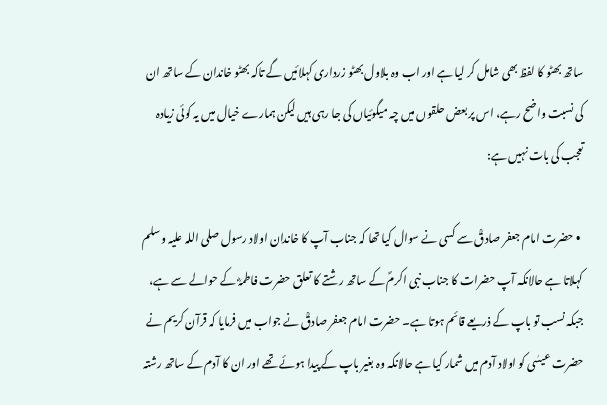ساتھ بھٹو کا لفظ بھی شامل کر لیا ہے اور اب وہ بلاول بھٹو زرداری کہلائیں گے تاکہ بھٹو خاندان کے ساتھ ان کی نسبت واضح رہے، اس پر بعض حلقوں میں چہ میگوئیاں کی جا رہی ہیں لیکن ہمارے خیال میں یہ کوئی زیادہ تعجب کی بات نہیں ہے:

  • حضرت امام جعفر صادقؒ سے کسی نے سوال کیا تھا کہ جناب آپ کا خاندان اولاد رسول صلی اللہ علیہ وسلم کہلاتا ہے حالانکہ آپ حضرات کا جناب نبی اکرمؐ کے ساتھ رشتے کا تعلق حضرت فاطمہؓ کے حوالے سے ہے، جبکہ نسب تو باپ کے ذریعے قائم ہوتا ہے۔ حضرت امام جعفر صادقؒ نے جواب میں فرمایا کہ قرآن کریم نے حضرت عیسٰی کو اولاد آدم میں شمار کیا ہے حالانکہ وہ بغیر باپ کے پیدا ہوئے تھے اور ان کا آدم کے ساتھ رشتہ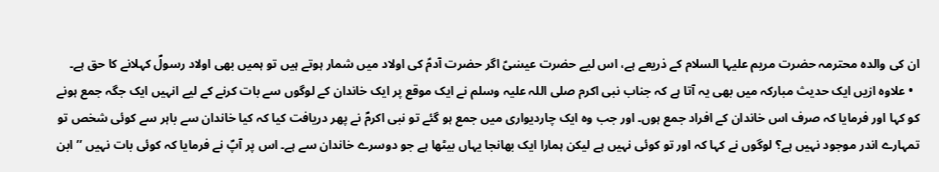ان کی والدہ محترمہ حضرت مریم علیہا السلام کے ذریعے ہے، اس لیے حضرت عیسٰیؑ اگر حضرت آدمؑ کی اولاد میں شمار ہوتے ہیں تو ہمیں بھی اولاد رسولؐ کہلانے کا حق ہے۔
  • علاوہ ازیں ایک حدیث مبارکہ میں بھی یہ آتا ہے کہ جناب نبی اکرم صلی اللہ علیہ وسلم نے ایک موقع پر ایک خاندان کے لوگوں سے بات کرنے کے لیے انہیں ایک جگہ جمع ہونے کو کہا اور فرمایا کہ صرف اس خاندان کے افراد جمع ہوں۔ اور جب وہ ایک چاردیواری میں جمع ہو گئے تو نبی اکرمؐ نے پھر دریافت کیا کہ کیا خاندان سے باہر سے کوئی شخص تو تمہارے اندر موجود نہیں ہے؟ لوگوں نے کہا کہ اور تو کوئی نہیں ہے لیکن ہمارا ایک بھانجا یہاں بیٹھا ہے جو دوسرے خاندان سے ہے۔ اس پر آپؐ نے فرمایا کہ کوئی بات نہیں ’’ابن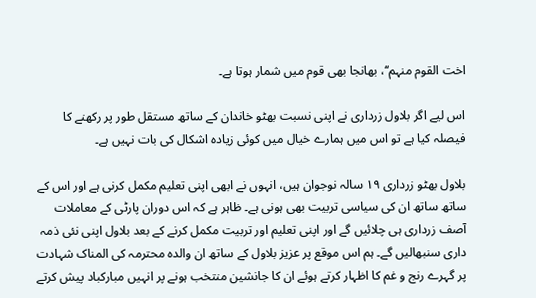اخت القوم منہم‘‘، بھانجا بھی قوم میں شمار ہوتا ہے۔

اس لیے اگر بلاول زرداری نے اپنی نسبت بھٹو خاندان کے ساتھ مستقل طور پر رکھنے کا فیصلہ کیا ہے تو اس میں ہمارے خیال میں کوئی زیادہ اشکال کی بات نہیں ہے۔

بلاول بھٹو زرداری ۱۹ سالہ نوجوان ہیں، انہوں نے ابھی اپنی تعلیم مکمل کرنی ہے اور اس کے ساتھ ساتھ ان کی سیاسی تربیت بھی ہونی ہے۔ ظاہر ہے کہ اس دوران پارٹی کے معاملات آصف زرداری ہی چلائیں گے اور اپنی تعلیم اور تربیت مکمل کرنے کے بعد بلاول اپنی نئی ذمہ داری سنبھالیں گے۔ ہم اس موقع پر عزیز بلاول کے ساتھ ان والدہ محترمہ کی المناک شہادت پر گہرے رنج و غم کا اظہار کرتے ہوئے ان کا جانشین منتخب ہونے پر انہیں مبارکباد پیش کرتے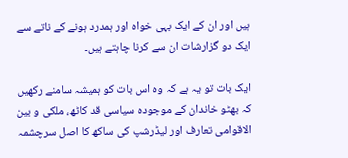ہیں اور ان کے ایک بہی خواہ اور ہمدرد ہونے کے ناتے سے ایک دو گزارشات ان سے کرنا چاہتے ہیں۔

ایک بات تو یہ ہے کہ وہ اس بات کو ہمیشہ سامنے رکھیں کہ بھٹو خاندان کے موجودہ سیاسی قد کاٹھ، ملکی و بین الاقوامی تعارف اور لیڈرشپ کی ساکھ کا اصل سرچشمہ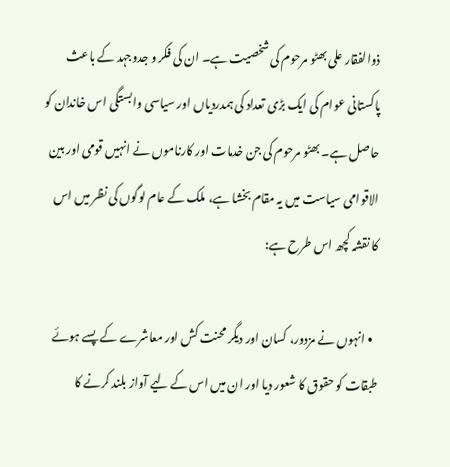ذوالفقار علی بھٹو مرحوم کی شخصیت ہے۔ ان کی فکر و جدوجہد کے باعث پاکستانی عوام کی ایک بڑی تعداد کی ہمدردیاں اور سیاسی وابستگی اس خاندان کو حاصل ہے۔ بھٹو مرحوم کی جن خدمات اور کارناموں نے انہیں قومی اور بین الاقوامی سیاست میں یہ مقام بخشا ہے، ملک کے عام لوگوں کی نظر میں اس کا نقشہ کچھ اس طرح ہے:

  • انہوں نے مزدور، کسان اور دیگر محنت کش اور معاشرے کے پسے ہوئے طبقات کو حقوق کا شعور دیا اور ان میں اس کے لیے آواز بلند کرنے کا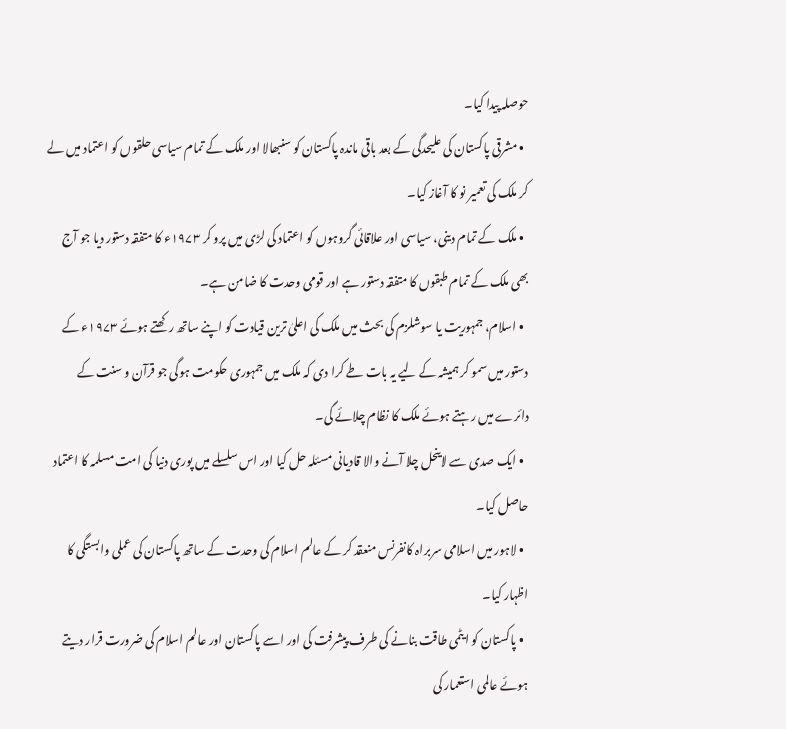حوصلہ پیدا کیا۔
  • مشرقی پاکستان کی علیحدگی کے بعد باقی ماندہ پاکستان کو سنبھالا اور ملک کے تمام سیاسی حلقوں کو اعتماد میں لے کر ملک کی تعمیر نو کا آغاز کیا۔
  • ملک کے تمام دینی، سیاسی اور علاقائی گروہوں کو اعتماد کی لڑی میں پرو کر ۱۹۷۳ء کا متفقہ دستور دیا جو آج بھی ملک کے تمام طبقوں کا متفقہ دستور ہے اور قومی وحدت کا ضامن ہے۔
  • اسلام، جمہوریت یا سوشلزم کی بحث میں ملک کی اعلیٰ ترین قیادت کو اپنے ساتھ رکھتے ہوئے ۱۹۷۳ء کے دستور میں سمو کر ہمیشہ کے لیے یہ بات طے کرا دی کہ ملک میں جمہوری حکومت ہوگی جو قرآن و سنت کے دائرے میں رہتے ہوئے ملک کا نظام چلائے گی۔
  • ایک صدی سے لاینحل چلا آنے والا قادیانی مسئلہ حل کیا اور اس سلسلے میں پوری دنیا کی امت مسلمہ کا اعتماد حاصل کیا۔
  • لاہور میں اسلامی سربراہ کانفرنس منعقد کر کے عالم اسلام کی وحدت کے ساتھ پاکستان کی عملی وابستگی کا اظہار کیا۔
  • پاکستان کو ایٹمی طاقت بنانے کی طرف پیشرفت کی اور اسے پاکستان اور عالم اسلام کی ضرورت قرار دیتے ہوئے عالمی استعمار کی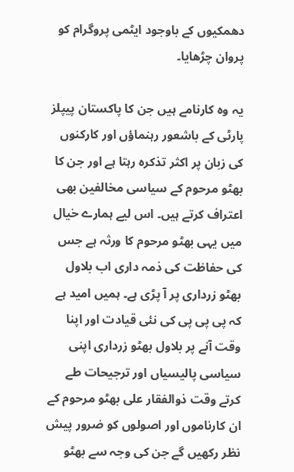دھمکیوں کے باوجود ایٹمی پروگرام کو پروان چڑھایا۔

یہ وہ کارنامے ہیں جن کا پاکستان پیپلز پارٹی کے باشعور رہنماؤں اور کارکنوں کی زبان پر اکثر تذکرہ رہتا ہے اور جن کا بھٹو مرحوم کے سیاسی مخالفین بھی اعتراف کرتے ہیں۔ اس لیے ہمارے خیال میں یہی بھٹو مرحوم کا ورثہ ہے جس کی حفاظت کی ذمہ داری اب بلاول بھٹو زرداری پر آ پڑی ہے۔ ہمیں امید ہے کہ پی پی پی کی نئی قیادت اور اپنا وقت آنے پر بلاول بھٹو زرداری اپنی سیاسی پالیسیاں اور ترجیحات طے کرتے وقت ذوالفقار علی بھٹو مرحوم کے ان کارناموں اور اصولوں کو ضرور پیش نظر رکھیں گے جن کی وجہ سے بھٹو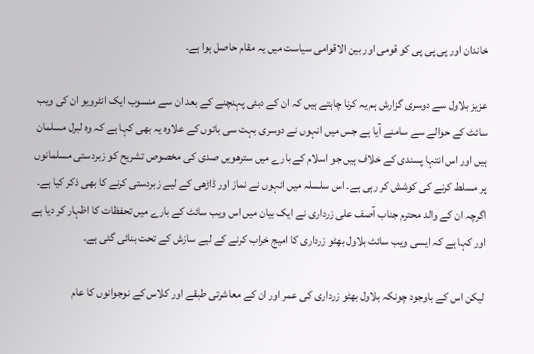خاندان اور پی پی پی کو قومی اور بین الاقوامی سیاست میں یہ مقام حاصل ہوا ہے۔

عزیز بلاول سے دوسری گزارش ہم یہ کرنا چاہتے ہیں کہ ان کے دبئی پہنچنے کے بعد ان سے منسوب ایک انٹرویو ان کی ویب سائٹ کے حوالے سے سامنے آیا ہے جس میں انہوں نے دوسری بہت سی باتوں کے علاوہ یہ بھی کہا ہے کہ وہ لبرل مسلمان ہیں اور اس انتہا پسندی کے خلاف ہیں جو اسلام کے بارے میں سترھویں صدی کی مخصوص تشریح کو زبردستی مسلمانوں پر مسلط کرنے کی کوشش کر رہی ہے۔ اس سلسلہ میں انہوں نے نماز اور ڈاڑھی کے لیے زبردستی کرنے کا بھی ذکر کیا ہے۔ اگرچہ ان کے والد محترم جناب آصف علی زرداری نے ایک بیان میں اس ویب سائٹ کے بارے میں تحفظات کا اظہار کر دیا ہے اور کہا ہے کہ ایسی ویب سائٹ بلاول بھٹو زرداری کا امیج خراب کرنے کے لیے سازش کے تحت بنائی گئی ہے۔

لیکن اس کے باوجود چونکہ بلاول بھٹو زرداری کی عمر اور ان کے معاشرتی طبقے اور کلاس کے نوجوانوں کا عام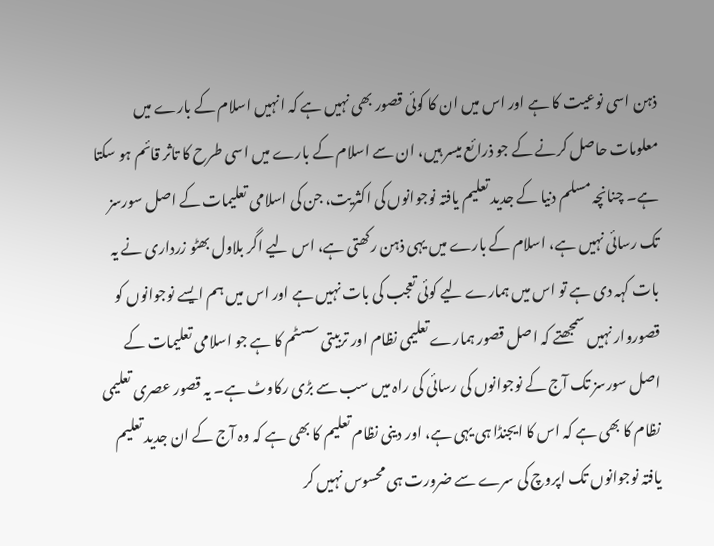ذہن اسی نوعیت کا ہے اور اس میں ان کا کوئی قصور بھی نہیں ہے کہ انہیں اسلام کے بارے میں معلومات حاصل کرنے کے جو ذرائع میسر ہیں، ان سے اسلام کے بارے میں اسی طرح کا تاثر قائم ہو سکتا ہے۔ چنانچہ مسلم دنیا کے جدید تعلیم یافتہ نوجوانوں کی اکثریت، جن کی اسلامی تعلیمات کے اصل سورسز تک رسائی نہیں ہے، اسلام کے بارے میں یہی ذہن رکھتی ہے، اس لیے اگر بلاول بھٹو زرداری نے یہ بات کہہ دی ہے تو اس میں ہمارے لیے کوئی تعجب کی بات نہیں ہے اور اس میں ہم ایسے نوجوانوں کو قصوروار نہیں سمجھتے کہ اصل قصور ہمارے تعلیمی نظام اور تربیتی سسٹم کا ہے جو اسلامی تعلیمات کے اصل سورسز تک آج کے نوجوانوں کی رسائی کی راہ میں سب سے بڑی رکاوٹ ہے۔ یہ قصور عصری تعلیمی نظام کا بھی ہے کہ اس کا ایجنڈا ہی یہی ہے، اور دینی نظام تعلیم کا بھی ہے کہ وہ آج کے ان جدید تعلیم یافتہ نوجوانوں تک اپروچ کی سرے سے ضرورت ہی محسوس نہیں کر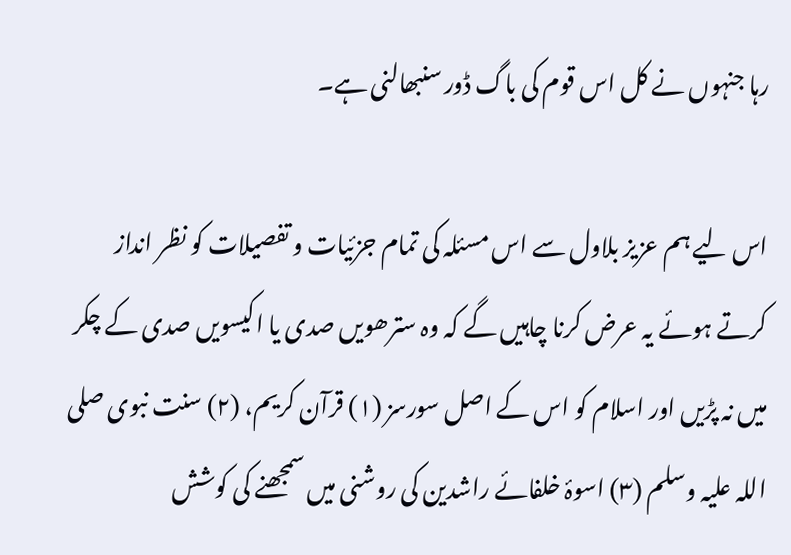رہا جنہوں نے کل اس قوم کی باگ ڈور سنبھالنی ہے۔

اس لیے ہم عزیز بلاول سے اس مسئلہ کی تمام جزئیات و تفصیلات کو نظر انداز کرتے ہوئے یہ عرض کرنا چاہیں گے کہ وہ سترھویں صدی یا اکیسویں صدی کے چکر میں نہ پڑیں اور اسلام کو اس کے اصل سورسز (۱) قرآن کریم، (۲) سنت نبوی صلی اللہ علیہ وسلم (۳) اسوۂ خلفائے راشدین کی روشنی میں سمجھنے کی کوشش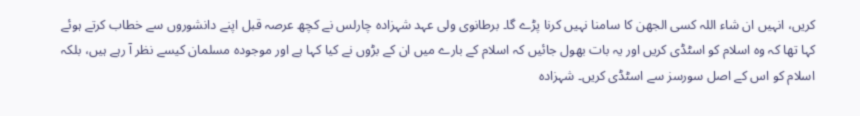کریں، انہیں ان شاء اللہ کسی الجھن کا سامنا نہیں کرنا پڑے گا۔ برطانوی ولی عہد شہزادہ چارلس نے کچھ عرصہ قبل اپنے دانشوروں سے خطاب کرتے ہوئے کہا تھا کہ وہ اسلام کو اسٹڈی کریں اور یہ بات بھول جائیں کہ اسلام کے بارے میں ان کے بڑوں نے کیا کہا ہے اور موجودہ مسلمان کیسے نظر آ رہے ہیں، بلکہ اسلام کو اس کے اصل سورسز سے اسٹڈی کریں۔ شہزادہ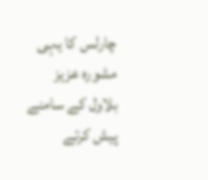چارلس کا یہی مشورہ عزیز بلاول کے سامنے پیش کرتے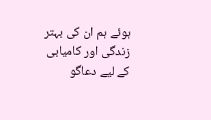ہوئے ہم ان کی بہتر زندگی اور کامیابی کے لیے دعاگو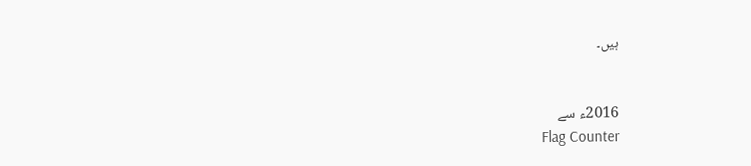ہیں۔


2016ء سے
Flag Counter